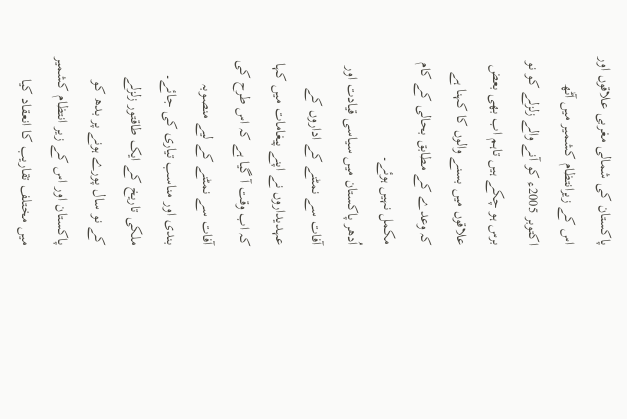پاکستان کی شمالی مغربی علاقوں اور اس کے زیرانتظام کشمیر میں آٹھ اکتوبر 2005ء کو آنے والے زلزلے کو نو برس ہو چکے ہیں تاہم اب بھی بعض علاقوں میں بسنے والوں کا کہنا ہے کہ وعدے کے مطابق بحالی کے کام مکمل نہیں ہوئے۔
اُدھر پاکستان میں سیاسی قیادت اور آفات سے نمٹنے کے اداروں کے عہدیداروں نے اپنے پیغامات میں کہا کہ اب وقت آ گیا ہے کہ اس طرح کی آفات سے نمٹنے کے لیے منصوبہ بندی اور مناسب تیاری کی جائے۔
ملکی تاریخ کے ایک طاقتور زلزلے کے نو سال پورے ہونے پر بدھ کو پاکستان اور اس کے زیر انتظام کشمیر میں مختلف تقاریب کا انعقاد کیا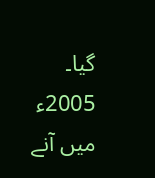گیا۔ 2005ء میں آنے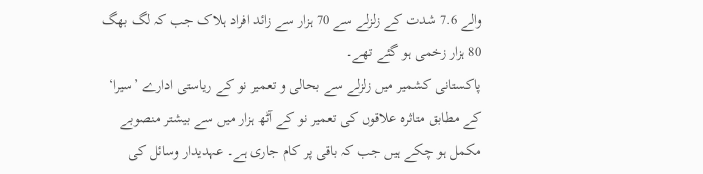والے 7.6 شدت کے زلزلے سے 70 ہزار سے زائد افراد ہلاک جب کہ لگ بھگ 80 ہزار زخمی ہو گئے تھے۔
پاکستانی کشمیر میں زلزلے سے بحالی و تعمیر نو کے ریاستی ادارے ’سیرا‘ کے مطابق متاثرہ علاقوں کی تعمیر نو کے آٹھ ہزار میں سے بیشتر منصوبے مکمل ہو چکے ہیں جب کہ باقی پر کام جاری ہے۔ عہدیدار وسائل کی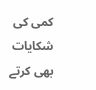کمی کی شکایات بھی کرتے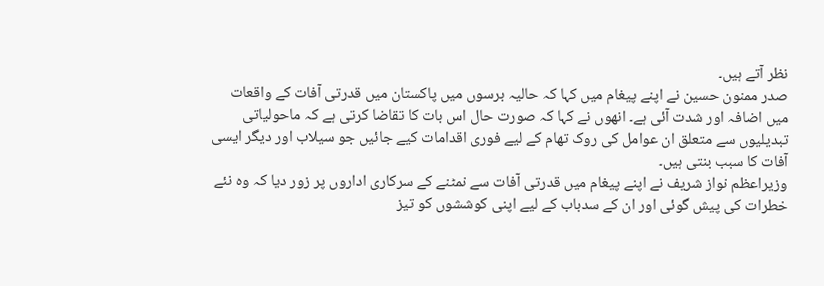نظر آتے ہیں۔
صدر ممنون حسین نے اپنے پیغام میں کہا کہ حالیہ برسوں میں پاکستان میں قدرتی آفات کے واقعات میں اضافہ اور شدت آئی ہے۔ انھوں نے کہا کہ صورت حال اس بات کا تقاضا کرتی ہے کہ ماحولیاتی تبدیلیوں سے متعلق ان عوامل کی روک تھام کے لیے فوری اقدامات کیے جائیں جو سیلاب اور دیگر ایسی آفات کا سبب بنتی ہیں۔
وزیراعظم نواز شریف نے اپنے پیغام میں قدرتی آفات سے نمٹنے کے سرکاری اداروں پر زور دیا کہ وہ نئے خطرات کی پیش گوئی اور ان کے سدباب کے لیے اپنی کوششوں کو تیز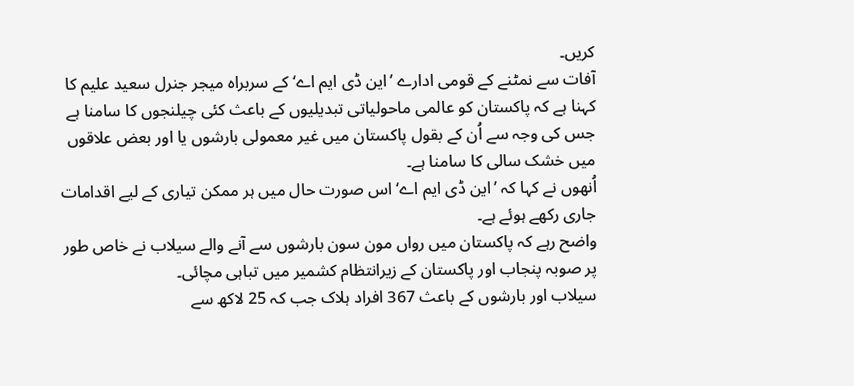کریں۔
آفات سے نمٹنے کے قومی ادارے ’این ڈی ایم اے‘ کے سربراہ میجر جنرل سعید علیم کا کہنا ہے کہ پاکستان کو عالمی ماحولیاتی تبدیلیوں کے باعث کئی چیلنجوں کا سامنا ہے جس کی وجہ سے اُن کے بقول پاکستان میں غیر معمولی بارشوں یا اور بعض علاقوں میں خشک سالی کا سامنا ہے۔
اُنھوں نے کہا کہ ’این ڈی ایم اے‘ اس صورت حال میں ہر ممکن تیاری کے لیے اقدامات جاری رکھے ہوئے ہے۔
واضح رہے کہ پاکستان میں رواں مون سون بارشوں سے آنے والے سیلاب نے خاص طور پر صوبہ پنجاب اور پاکستان کے زیرانتظام کشمیر میں تباہی مچائی۔
سیلاب اور بارشوں کے باعث 367 افراد ہلاک جب کہ 25 لاکھ سے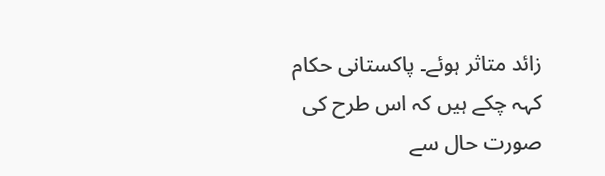زائد متاثر ہوئے۔ پاکستانی حکام کہہ چکے ہیں کہ اس طرح کی صورت حال سے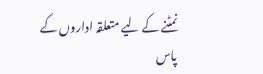نمٹنے کے لیے متعلقہ اداروں کے پاس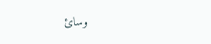وسائ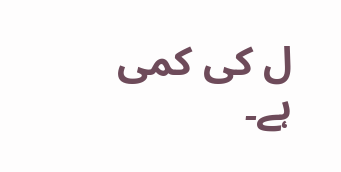ل کی کمی ہے۔